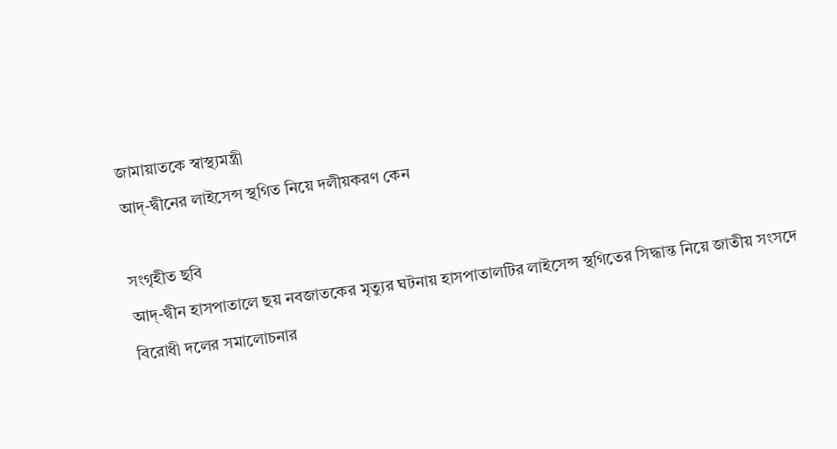জামায়াতকে স্বাস্থ্যমন্ত্রী
আদ্-দ্বীনের লাইসেন্স স্থগিত নিয়ে দলীয়করণ কেন

সংগৃহীত ছবি
আদ্-দ্বীন হাসপাতালে ছয় নবজাতকের মৃত্যুর ঘটনায় হাসপাতালটির লাইসেন্স স্থগিতের সিদ্ধান্ত নিয়ে জাতীয় সংসদে বিরোধী দলের সমালোচনার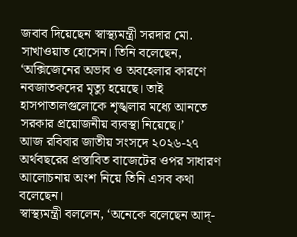জবাব দিয়েছেন স্বাস্থ্যমন্ত্রী সরদার মো. সাখাওয়াত হোসেন। তিনি বলেছেন, ‘অক্সিজেনের অভাব ও অবহেলার কারণে নবজাতকদের মৃত্যু হয়েছে। তাই হাসপাতালগুলোকে শৃঙ্খলার মধ্যে আনতে সরকার প্রয়োজনীয় ব্যবস্থা নিয়েছে।’
আজ রবিবার জাতীয় সংসদে ২০২৬-২৭ অর্থবছরের প্রস্তাবিত বাজেটের ওপর সাধারণ আলোচনায় অংশ নিয়ে তিনি এসব কথা বলেছেন।
স্বাস্থ্যমন্ত্রী বললেন, ‘অনেকে বলেছেন আদ্-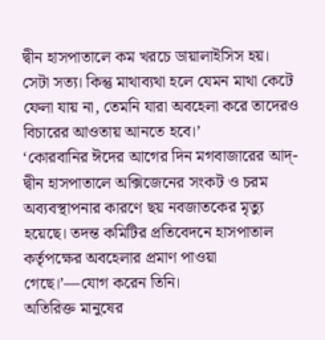দ্বীন হাসপাতালে কম খরচে ডায়ালাইসিস হয়। সেটা সত্য। কিন্তু মাথাব্যথা হলে যেমন মাথা কেটে ফেলা যায় না, তেমনি যারা অবহেলা করে তাদেরও বিচারের আওতায় আনতে হবে।’
‘কোরবানির ঈদের আগের দিন মগবাজারের আদ্-দ্বীন হাসপাতালে অক্সিজেনের সংকট ও চরম অব্যবস্থাপনার কারণে ছয় নবজাতকের মৃত্যু হয়েছে। তদন্ত কমিটির প্রতিবেদনে হাসপাতাল কর্তৃপক্ষের অবহেলার প্রমাণ পাওয়া গেছে।’—যোগ করেন তিনি।
অতিরিক্ত মানুষের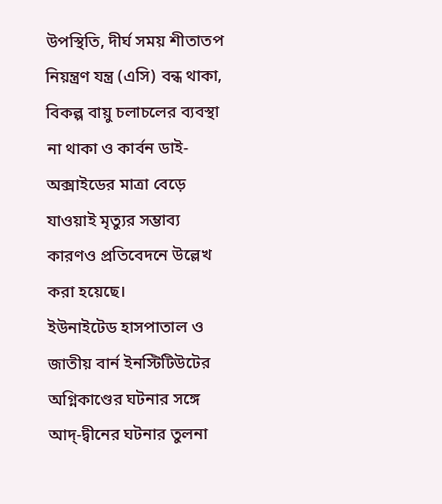উপস্থিতি, দীর্ঘ সময় শীতাতপ নিয়ন্ত্রণ যন্ত্র (এসি) বন্ধ থাকা, বিকল্প বায়ু চলাচলের ব্যবস্থা না থাকা ও কার্বন ডাই-অক্সাইডের মাত্রা বেড়ে যাওয়াই মৃত্যুর সম্ভাব্য কারণও প্রতিবেদনে উল্লেখ করা হয়েছে।
ইউনাইটেড হাসপাতাল ও জাতীয় বার্ন ইনস্টিটিউটের অগ্নিকাণ্ডের ঘটনার সঙ্গে আদ্-দ্বীনের ঘটনার তুলনা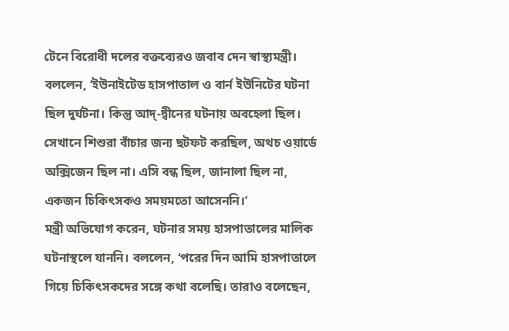টেনে বিরোধী দলের বক্তব্যেরও জবাব দেন স্বাস্থ্যমন্ত্রী। বললেন, ‘ইউনাইটেড হাসপাতাল ও বার্ন ইউনিটের ঘটনা ছিল দুর্ঘটনা। কিন্তু আদ্-দ্বীনের ঘটনায় অবহেলা ছিল। সেখানে শিশুরা বাঁচার জন্য ছটফট করছিল, অথচ ওয়ার্ডে অক্সিজেন ছিল না। এসি বন্ধ ছিল, জানালা ছিল না, একজন চিকিৎসকও সময়মতো আসেননি।’
মন্ত্রী অভিযোগ করেন, ঘটনার সময় হাসপাতালের মালিক ঘটনাস্থলে যাননি। বললেন, ‘পরের দিন আমি হাসপাতালে গিয়ে চিকিৎসকদের সঙ্গে কথা বলেছি। তারাও বলেছেন,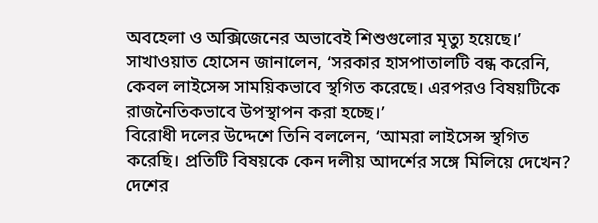অবহেলা ও অক্সিজেনের অভাবেই শিশুগুলোর মৃত্যু হয়েছে।’
সাখাওয়াত হোসেন জানালেন, ‘সরকার হাসপাতালটি বন্ধ করেনি, কেবল লাইসেন্স সাময়িকভাবে স্থগিত করেছে। এরপরও বিষয়টিকে রাজনৈতিকভাবে উপস্থাপন করা হচ্ছে।’
বিরোধী দলের উদ্দেশে তিনি বললেন, ‘আমরা লাইসেন্স স্থগিত করেছি। প্রতিটি বিষয়কে কেন দলীয় আদর্শের সঙ্গে মিলিয়ে দেখেন? দেশের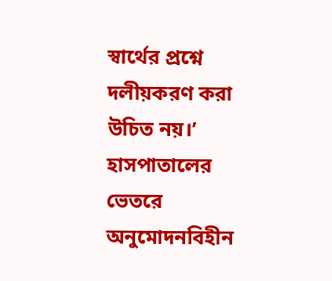স্বার্থের প্রশ্নে দলীয়করণ করা উচিত নয়।’
হাসপাতালের ভেতরে অনুমোদনবিহীন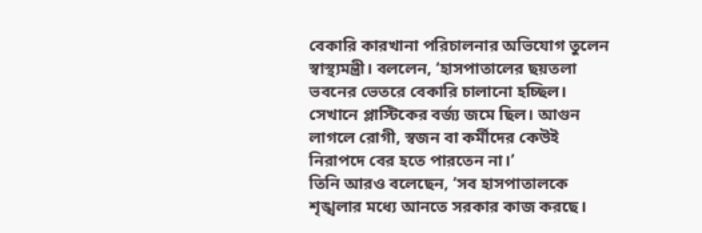বেকারি কারখানা পরিচালনার অভিযোগ তুলেন স্বাস্থ্যমন্ত্রী। বললেন, ‘হাসপাতালের ছয়তলা ভবনের ভেতরে বেকারি চালানো হচ্ছিল। সেখানে প্লাস্টিকের বর্জ্য জমে ছিল। আগুন লাগলে রোগী, স্বজন বা কর্মীদের কেউই নিরাপদে বের হতে পারতেন না।’
তিনি আরও বলেছেন, ‘সব হাসপাতালকে শৃঙ্খলার মধ্যে আনতে সরকার কাজ করছে।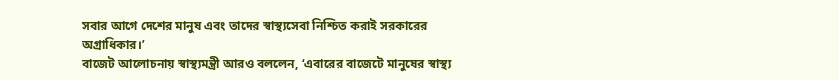সবার আগে দেশের মানুষ এবং তাদের স্বাস্থ্যসেবা নিশ্চিত করাই সরকারের অগ্রাধিকার।’
বাজেট আলোচনায় স্বাস্থ্যমন্ত্রী আরও বললেন, ‘এবারের বাজেটে মানুষের স্বাস্থ্য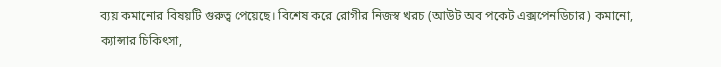ব্যয় কমানোর বিষয়টি গুরুত্ব পেয়েছে। বিশেষ করে রোগীর নিজস্ব খরচ (আউট অব পকেট এক্সপেনডিচার) কমানো, ক্যান্সার চিকিৎসা,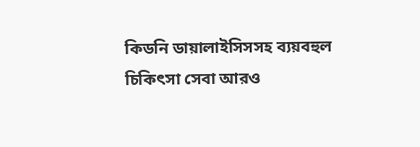কিডনি ডায়ালাইসিসসহ ব্যয়বহুল চিকিৎসা সেবা আরও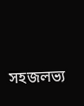সহজলভ্য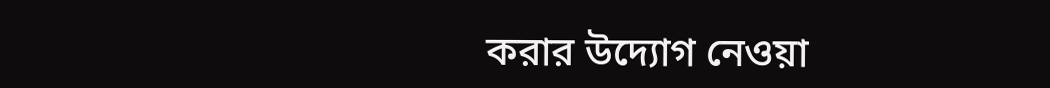করার উদ্যোগ নেওয়া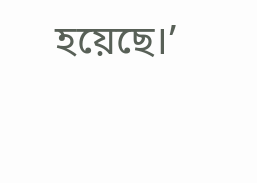হয়েছে।’